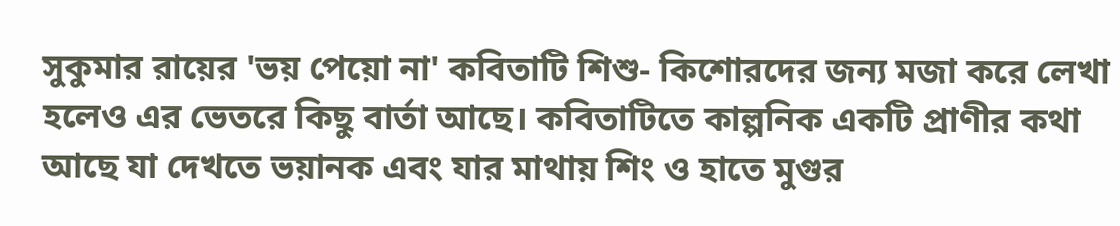সুকুমার রায়ের 'ভয় পেয়ো না' কবিতাটি শিশু- কিশোরদের জন্য মজা করে লেখা হলেও এর ভেতরে কিছু বার্তা আছে। কবিতাটিতে কাল্পনিক একটি প্রাণীর কথা আছে যা দেখতে ভয়ানক এবং যার মাথায় শিং ও হাতে মুগুর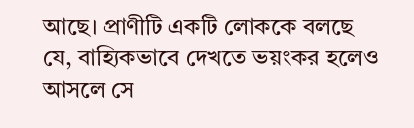আছে। প্রাণীটি একটি লোককে বলছে যে, বাহ্যিকভাবে দেখতে ভয়ংকর হলেও আসলে সে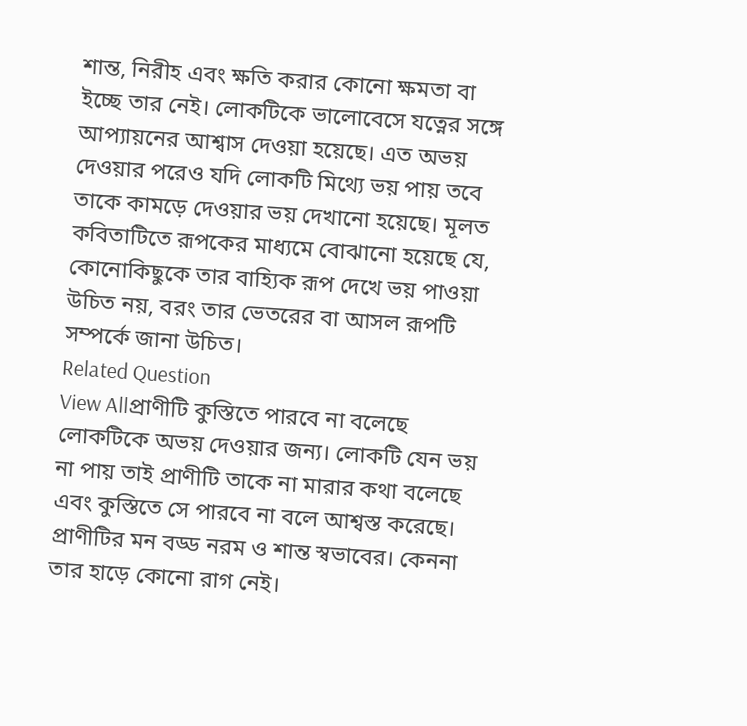শান্ত, নিরীহ এবং ক্ষতি করার কোনো ক্ষমতা বা ইচ্ছে তার নেই। লোকটিকে ভালোবেসে যত্নের সঙ্গে আপ্যায়নের আশ্বাস দেওয়া হয়েছে। এত অভয় দেওয়ার পরেও যদি লোকটি মিথ্যে ভয় পায় তবে তাকে কামড়ে দেওয়ার ভয় দেখানো হয়েছে। মূলত কবিতাটিতে রূপকের মাধ্যমে বোঝানো হয়েছে যে, কোনোকিছুকে তার বাহ্যিক রূপ দেখে ভয় পাওয়া উচিত নয়, বরং তার ভেতরের বা আসল রূপটি সম্পর্কে জানা উচিত।
Related Question
View Allপ্রাণীটি কুস্তিতে পারবে না বলেছে লোকটিকে অভয় দেওয়ার জন্য। লোকটি যেন ভয় না পায় তাই প্রাণীটি তাকে না মারার কথা বলেছে এবং কুস্তিতে সে পারবে না বলে আশ্বস্ত করেছে।
প্রাণীটির মন বড্ড নরম ও শান্ত স্বভাবের। কেননা তার হাড়ে কোনো রাগ নেই।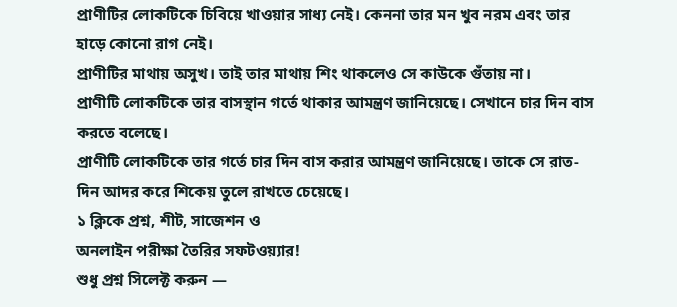প্রাণীটির লোকটিকে চিবিয়ে খাওয়ার সাধ্য নেই। কেননা তার মন খুব নরম এবং তার হাড়ে কোনো রাগ নেই।
প্রাণীটির মাথায় অসুখ। তাই তার মাথায় শিং থাকলেও সে কাউকে গুঁতায় না।
প্রাণীটি লোকটিকে তার বাসস্থান গর্তে থাকার আমন্ত্রণ জানিয়েছে। সেখানে চার দিন বাস করতে বলেছে।
প্রাণীটি লোকটিকে তার গর্তে চার দিন বাস করার আমন্ত্রণ জানিয়েছে। তাকে সে রাত-দিন আদর করে শিকেয় তুলে রাখতে চেয়েছে।
১ ক্লিকে প্রশ্ন, শীট, সাজেশন ও
অনলাইন পরীক্ষা তৈরির সফটওয়্যার!
শুধু প্রশ্ন সিলেক্ট করুন —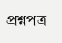প্রশ্নপত্র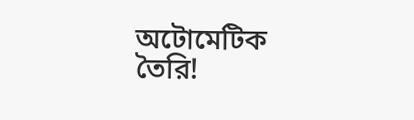অটোমেটিক তৈরি!